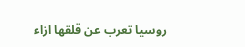روسيا تعرب عن قلقها ازاء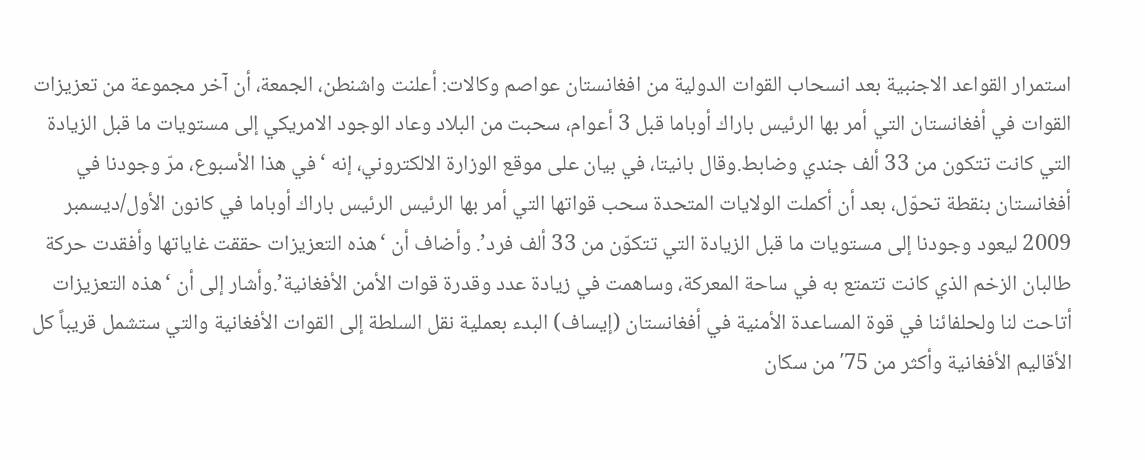استمرار القواعد الاجنبية بعد انسحاب القوات الدولية من افغانستان عواصم وكالات: أعلنت واشنطن، الجمعة، أن آخر مجموعة من تعزيزات القوات في أفغانستان التي أمر بها الرئيس باراك أوباما قبل 3 أعوام، سحبت من البلاد وعاد الوجود الامريكي إلى مستويات ما قبل الزيادة التي كانت تتكون من 33 ألف جندي وضابط.وقال بانيتا، في بيان على موقع الوزارة الالكتروني، إنه ‘في هذا الأسبوع، مرّ وجودنا في أفغانستان بنقطة تحوّل، بعد أن أكملت الولايات المتحدة سحب قواتها التي أمر بها الرئيس الرئيس باراك أوباما في كانون الأول/ديسمبر 2009 ليعود وجودنا إلى مستويات ما قبل الزيادة التي تتكوّن من 33 ألف فرد’. وأضاف أن ‘هذه التعزيزات حققت غاياتها وأفقدت حركة طالبان الزخم الذي كانت تتمتع به في ساحة المعركة، وساهمت في زيادة عدد وقدرة قوات الأمن الأفغانية’.وأشار إلى أن ‘هذه التعزيزات أتاحت لنا ولحلفائنا في قوة المساعدة الأمنية في أفغانستان (إيساف) البدء بعملية نقل السلطة إلى القوات الأفغانية والتي ستشمل قريباً كل الأقاليم الأفغانية وأكثر من 75′ من سكان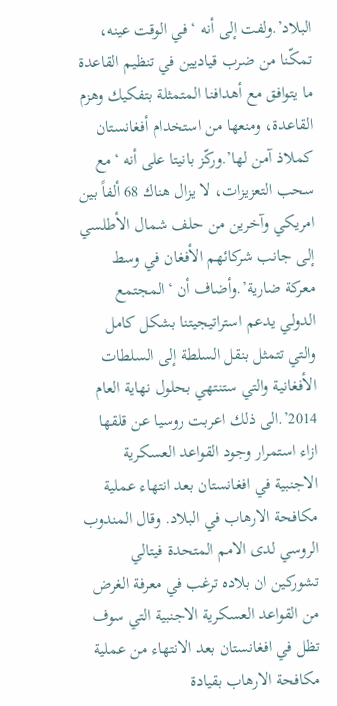البلاد’.ولفت إلى أنه ‘في الوقت عينه، تمكّنا من ضرب قياديين في تنظيم القاعدة ما يتوافق مع أهدافنا المتمثلة بتفكيك وهزم القاعدة، ومنعها من استخدام أفغانستان كملاذ آمن لها’.وركّز بانيتا على أنه ‘مع سحب التعزيزات، لا يزال هناك 68 ألفاً بين امريكي وآخرين من حلف شمال الأطلسي إلى جانب شركائهم الأفغان في وسط معركة ضارية’.وأضاف أن ‘المجتمع الدولي يدعم استراتيجيتنا بشكل كامل والتي تتمثل بنقل السلطة إلى السلطات الأفغانية والتي ستنتهي بحلول نهاية العام 2014’.الى ذلك اعربت روسيا عن قلقها ازاء استمرار وجود القواعد العسكرية الاجنبية في افغانستان بعد انتهاء عملية مكافحة الارهاب في البلاد. وقال المندوب الروسي لدى الامم المتحدة فيتالي تشوركين ان بلاده ترغب في معرفة الغرض من القواعد العسكرية الاجنبية التي سوف تظل في افغانستان بعد الانتهاء من عملية مكافحة الارهاب بقيادة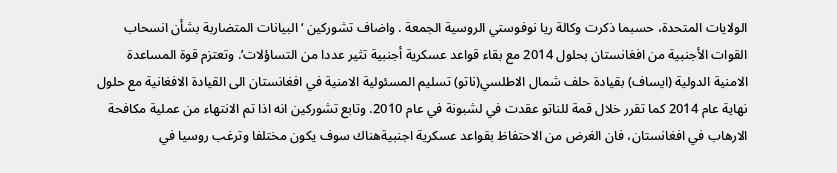الولايات المتحدة، حسبما ذكرت وكالة ريا نوفوستي الروسية الجمعة . واضاف تشوركين ‘ البيانات المتضاربة بشأن انسحاب القوات الأجنبية من افغانستان بحلول 2014 مع بقاء قواعد عسكرية أجنبية تثير عددا من التساؤلات’. وتعتزم قوة المساعدة الامنية الدولية (ايساف) بقيادة حلف شمال الاطلسي(ناتو) تسليم المسئولية الامنية في افغانستان الى القيادة الافغانية مع حلول نهاية عام 2014 كما تقرر خلال قمة للناتو عقدت في لشبونة في عام 2010. وتابع تشوركين انه اذا تم الانتهاء من عملية مكافحة الارهاب في افغانستان، فان الغرض من الاحتفاظ بقواعد عسكرية اجنبيةهناك سوف يكون مختلفا وترغب روسيا في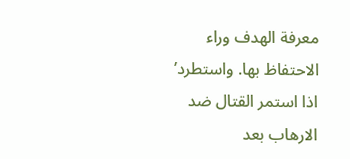معرفة الهدف وراء الاحتفاظ بها. واستطرد’ اذا استمر القتال ضد الارهاب بعد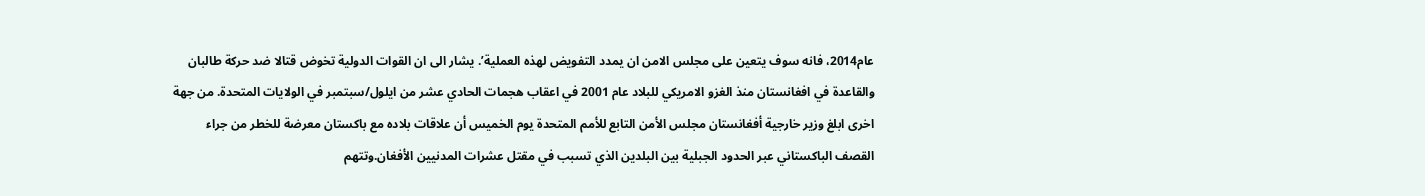عام2014، فانه سوف يتعين على مجلس الامن ان يمدد التفويض لهذه العملية’. يشار الى ان القوات الدولية تخوض قتالا ضد حركة طالبان والقاعدة في افغانستان منذ الغزو الامريكي للبلاد عام 2001 في اعقاب هجمات الحادي عشر من ايلول/سبتمبر في الولايات المتحدة. من جهة اخرى ابلغ وزير خارجية أفغانستان مجلس الأمن التابع للأمم المتحدة يوم الخميس أن علاقات بلاده مع باكستان معرضة للخطر من جراء القصف الباكستاني عبر الحدود الجبلية بين البلدين الذي تسبب في مقتل عشرات المدنيين الأفغان.وتتهم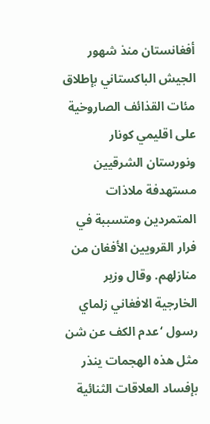أفغانستان منذ شهور الجيش الباكستاني بإطلاق مئات القذائف الصاروخية على اقليمي كونار ونورستان الشرقيين مستهدفة ملاذات المتمردين ومتسببة في فرار القرويين الأفغان من منازلهم. وقال وزير الخارجية الافغاني زلماي رسول ‘عدم الكف عن شن مثل هذه الهجمات ينذر بإفساد العلاقات الثنائية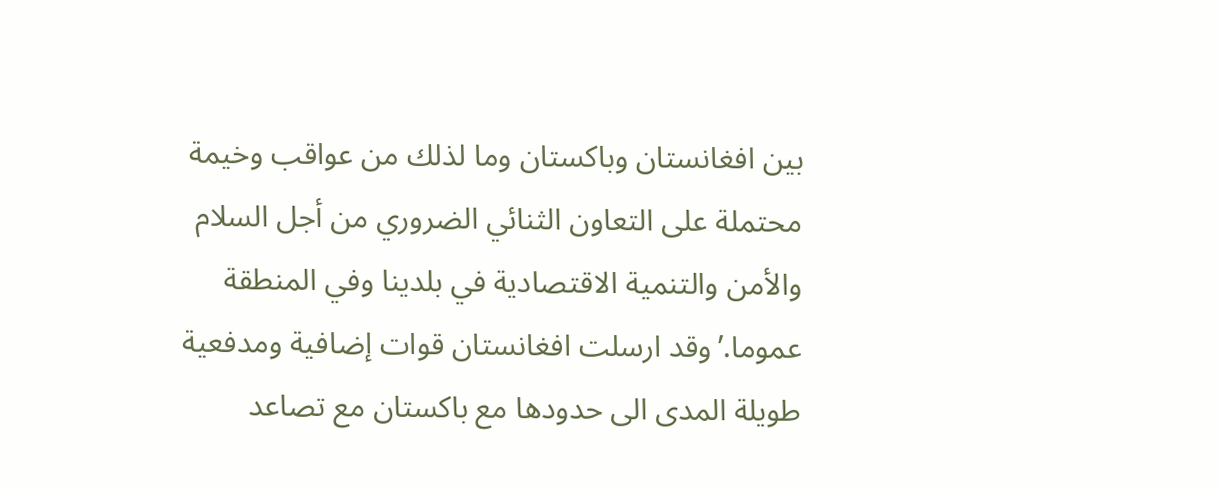بين افغانستان وباكستان وما لذلك من عواقب وخيمة محتملة على التعاون الثنائي الضروري من أجل السلام والأمن والتنمية الاقتصادية في بلدينا وفي المنطقة عموما.’وقد ارسلت افغانستان قوات إضافية ومدفعية طويلة المدى الى حدودها مع باكستان مع تصاعد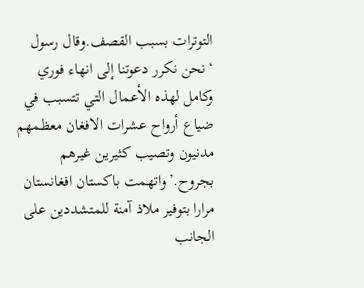التوترات بسبب القصف.وقال رسول ‘نحن نكرر دعوتنا إلى انهاء فوري وكامل لهذه الأعمال التي تتسبب في ضياع أرواح عشرات الافغان معظمهم مدنيون وتصيب كثيرين غيرهم بجروح.’واتهمت باكستان افغانستان مرارا بتوفير ملاذ آمنة للمتشددين على الجانب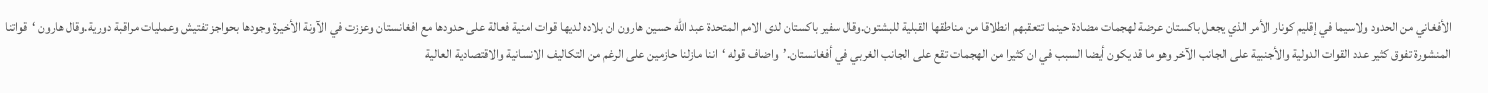الأفغاني من الحدود ولاسيما في إقليم كونار الأمر الذي يجعل باكستان عرضة لهجمات مضادة حينما تتعقبهم انطلاقا من مناطقها القبلية للبشتون.وقال سفير باكستان لدى الامم المتحدة عبد الله حسين هارون ان بلاده لديها قوات امنية فعالة على حدودها مع افغانستان وعززت في الآونة الأخيرة وجودها بحواجز تفتيش وعمليات مراقبة دورية.وقال هارون ‘قواتنا المنشورة تفوق كثير عدد القوات الدولية والأجنبية على الجانب الآخر وهو ما قد يكون أيضا السبب في ان كثيرا من الهجمات تقع على الجانب الغربي في أفغانستان.’واضاف قوله ‘اننا مازلنا حازمين على الرغم من التكاليف الانسانية والاقتصادية العالية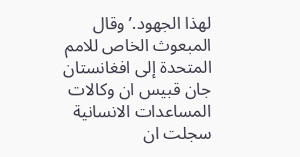لهذا الجهود.’وقال المبعوث الخاص للامم المتحدة إلى افغانستان جان قبيس ان وكالات المساعدات الانسانية سجلت ان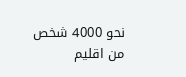نحو 4000 شخص من اقليم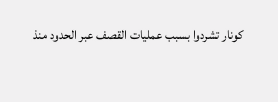كونار تشردوا بسبب عمليات القصف عبر الحدود منذ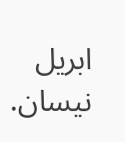ابريل نيسان.